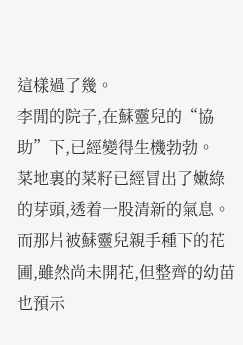這樣過了幾。
李閒的院子,在蘇靈兒的“協助”下,已經變得生機勃勃。
菜地裏的菜籽已經冒出了嫩綠的芽頭,透着一股清新的氣息。
而那片被蘇靈兒親手種下的花圃,雖然尚未開花,但整齊的幼苗也預示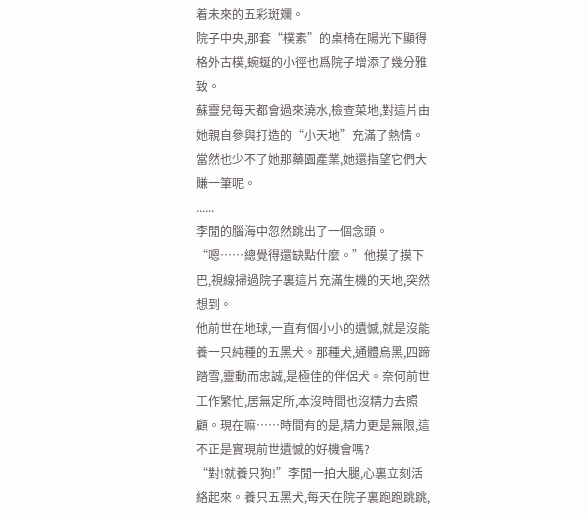着未來的五彩斑斕。
院子中央,那套“樸素”的桌椅在陽光下顯得格外古樸,蜿蜒的小徑也爲院子增添了幾分雅致。
蘇靈兒每天都會過來澆水,檢查菜地,對這片由她親自參與打造的“小天地”充滿了熱情。
當然也少不了她那藥園產業,她還指望它們大賺一筆呢。
......
李閒的腦海中忽然跳出了一個念頭。
“嗯……總覺得還缺點什麼。”他摸了摸下巴,視線掃過院子裏這片充滿生機的天地,突然想到。
他前世在地球,一直有個小小的遺憾,就是沒能養一只純種的五黑犬。那種犬,通體烏黑,四蹄踏雪,靈動而忠誠,是極佳的伴侶犬。奈何前世工作繁忙,居無定所,本沒時間也沒精力去照顧。現在嘛……時間有的是,精力更是無限,這不正是實現前世遺憾的好機會嗎?
“對!就養只狗!”李閒一拍大腿,心裏立刻活絡起來。養只五黑犬,每天在院子裏跑跑跳跳,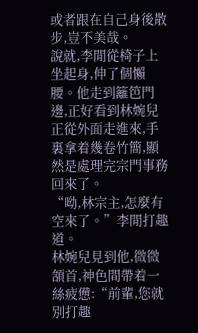或者跟在自己身後散步,豈不美哉。
說就,李閒從椅子上坐起身,伸了個懶腰。他走到籬笆門邊,正好看到林婉兒正從外面走進來,手裏拿着幾卷竹簡,顯然是處理完宗門事務回來了。
“呦,林宗主,怎麼有空來了。”李閒打趣道。
林婉兒見到他,微微頷首,神色間帶着一絲疲憊:“前輩,您就別打趣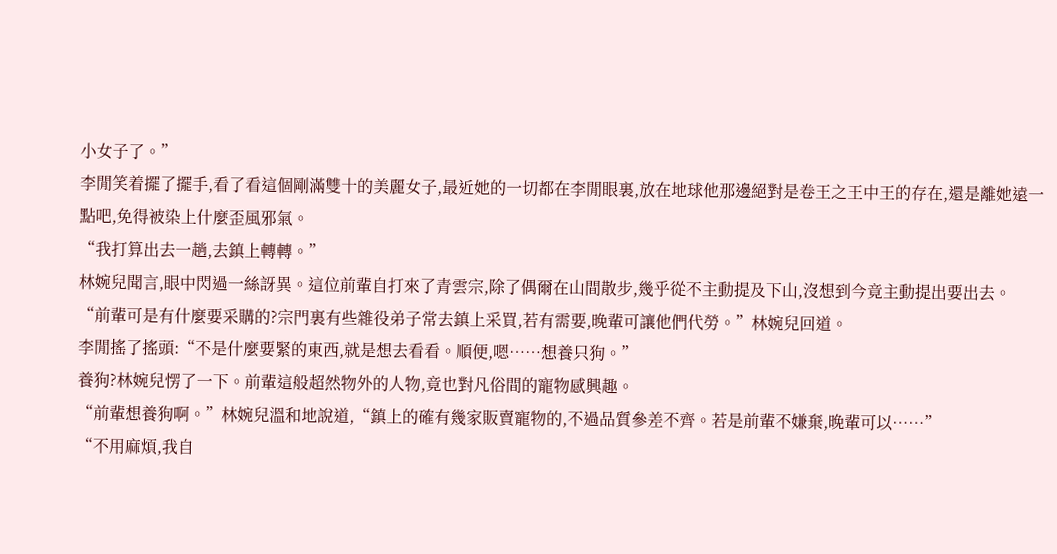小女子了。”
李閒笑着擺了擺手,看了看這個剛滿雙十的美麗女子,最近她的一切都在李閒眼裏,放在地球他那邊絕對是卷王之王中王的存在,還是離她遠一點吧,免得被染上什麼歪風邪氣。
“我打算出去一趟,去鎮上轉轉。”
林婉兒聞言,眼中閃過一絲訝異。這位前輩自打來了青雲宗,除了偶爾在山間散步,幾乎從不主動提及下山,沒想到今竟主動提出要出去。
“前輩可是有什麼要采購的?宗門裏有些雜役弟子常去鎮上采買,若有需要,晚輩可讓他們代勞。”林婉兒回道。
李閒搖了搖頭:“不是什麼要緊的東西,就是想去看看。順便,嗯……想養只狗。”
養狗?林婉兒愣了一下。前輩這般超然物外的人物,竟也對凡俗間的寵物感興趣。
“前輩想養狗啊。”林婉兒溫和地說道,“鎮上的確有幾家販賣寵物的,不過品質參差不齊。若是前輩不嫌棄,晚輩可以……”
“不用麻煩,我自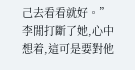己去看看就好。”李閒打斷了她,心中想着,這可是要對他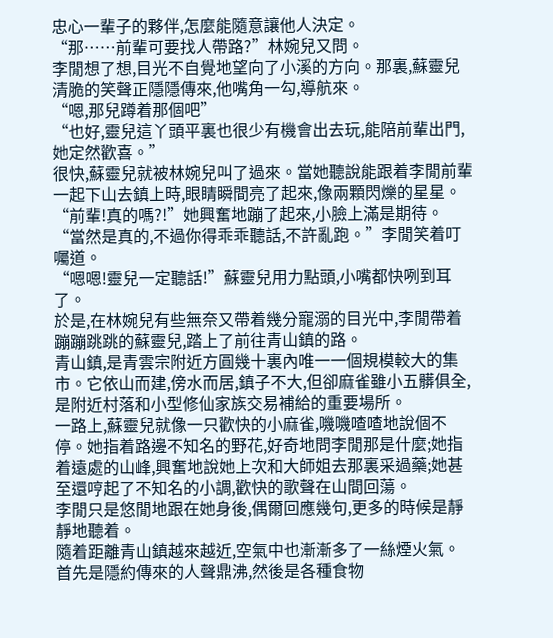忠心一輩子的夥伴,怎麼能隨意讓他人決定。
“那……前輩可要找人帶路?”林婉兒又問。
李閒想了想,目光不自覺地望向了小溪的方向。那裏,蘇靈兒清脆的笑聲正隱隱傳來,他嘴角一勾,導航來。
“嗯,那兒蹲着那個吧”
“也好,靈兒這丫頭平裏也很少有機會出去玩,能陪前輩出門,她定然歡喜。”
很快,蘇靈兒就被林婉兒叫了過來。當她聽說能跟着李閒前輩一起下山去鎮上時,眼睛瞬間亮了起來,像兩顆閃爍的星星。
“前輩!真的嗎?!”她興奮地蹦了起來,小臉上滿是期待。
“當然是真的,不過你得乖乖聽話,不許亂跑。”李閒笑着叮囑道。
“嗯嗯!靈兒一定聽話!”蘇靈兒用力點頭,小嘴都快咧到耳了。
於是,在林婉兒有些無奈又帶着幾分寵溺的目光中,李閒帶着蹦蹦跳跳的蘇靈兒,踏上了前往青山鎮的路。
青山鎮,是青雲宗附近方圓幾十裏內唯一一個規模較大的集市。它依山而建,傍水而居,鎮子不大,但卻麻雀雖小五髒俱全,是附近村落和小型修仙家族交易補給的重要場所。
一路上,蘇靈兒就像一只歡快的小麻雀,嘰嘰喳喳地說個不停。她指着路邊不知名的野花,好奇地問李閒那是什麼;她指着遠處的山峰,興奮地說她上次和大師姐去那裏采過藥;她甚至還哼起了不知名的小調,歡快的歌聲在山間回蕩。
李閒只是悠閒地跟在她身後,偶爾回應幾句,更多的時候是靜靜地聽着。
隨着距離青山鎮越來越近,空氣中也漸漸多了一絲煙火氣。
首先是隱約傳來的人聲鼎沸,然後是各種食物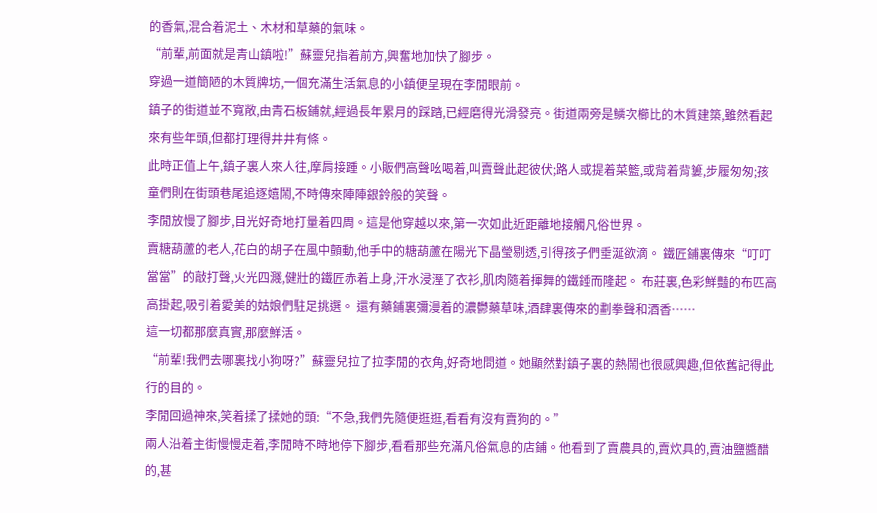的香氣,混合着泥土、木材和草藥的氣味。
“前輩,前面就是青山鎮啦!”蘇靈兒指着前方,興奮地加快了腳步。
穿過一道簡陋的木質牌坊,一個充滿生活氣息的小鎮便呈現在李閒眼前。
鎮子的街道並不寬敞,由青石板鋪就,經過長年累月的踩踏,已經磨得光滑發亮。街道兩旁是鱗次櫛比的木質建築,雖然看起來有些年頭,但都打理得井井有條。
此時正值上午,鎮子裏人來人往,摩肩接踵。小販們高聲吆喝着,叫賣聲此起彼伏;路人或提着菜籃,或背着背簍,步履匆匆;孩童們則在街頭巷尾追逐嬉鬧,不時傳來陣陣銀鈴般的笑聲。
李閒放慢了腳步,目光好奇地打量着四周。這是他穿越以來,第一次如此近距離地接觸凡俗世界。
賣糖葫蘆的老人,花白的胡子在風中顫動,他手中的糖葫蘆在陽光下晶瑩剔透,引得孩子們垂涎欲滴。 鐵匠鋪裏傳來“叮叮當當”的敲打聲,火光四濺,健壯的鐵匠赤着上身,汗水浸溼了衣衫,肌肉隨着揮舞的鐵錘而隆起。 布莊裏,色彩鮮豔的布匹高高掛起,吸引着愛美的姑娘們駐足挑選。 還有藥鋪裏彌漫着的濃鬱藥草味,酒肆裏傳來的劃拳聲和酒香……
這一切都那麼真實,那麼鮮活。
“前輩!我們去哪裏找小狗呀?”蘇靈兒拉了拉李閒的衣角,好奇地問道。她顯然對鎮子裏的熱鬧也很感興趣,但依舊記得此行的目的。
李閒回過神來,笑着揉了揉她的頭:“不急,我們先隨便逛逛,看看有沒有賣狗的。”
兩人沿着主街慢慢走着,李閒時不時地停下腳步,看看那些充滿凡俗氣息的店鋪。他看到了賣農具的,賣炊具的,賣油鹽醬醋的,甚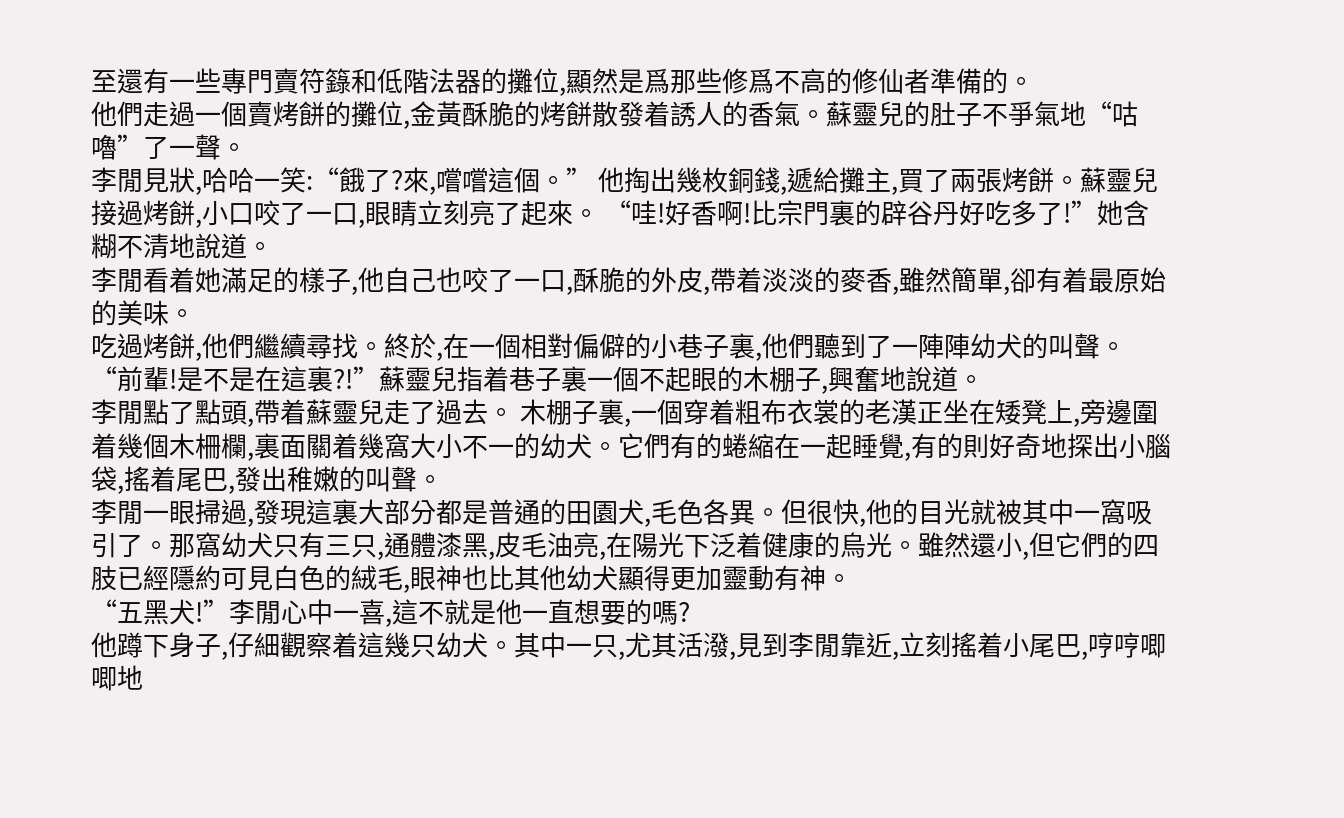至還有一些專門賣符籙和低階法器的攤位,顯然是爲那些修爲不高的修仙者準備的。
他們走過一個賣烤餅的攤位,金黃酥脆的烤餅散發着誘人的香氣。蘇靈兒的肚子不爭氣地“咕嚕”了一聲。
李閒見狀,哈哈一笑:“餓了?來,嚐嚐這個。” 他掏出幾枚銅錢,遞給攤主,買了兩張烤餅。蘇靈兒接過烤餅,小口咬了一口,眼睛立刻亮了起來。 “哇!好香啊!比宗門裏的辟谷丹好吃多了!”她含糊不清地說道。
李閒看着她滿足的樣子,他自己也咬了一口,酥脆的外皮,帶着淡淡的麥香,雖然簡單,卻有着最原始的美味。
吃過烤餅,他們繼續尋找。終於,在一個相對偏僻的小巷子裏,他們聽到了一陣陣幼犬的叫聲。
“前輩!是不是在這裏?!”蘇靈兒指着巷子裏一個不起眼的木棚子,興奮地說道。
李閒點了點頭,帶着蘇靈兒走了過去。 木棚子裏,一個穿着粗布衣裳的老漢正坐在矮凳上,旁邊圍着幾個木柵欄,裏面關着幾窩大小不一的幼犬。它們有的蜷縮在一起睡覺,有的則好奇地探出小腦袋,搖着尾巴,發出稚嫩的叫聲。
李閒一眼掃過,發現這裏大部分都是普通的田園犬,毛色各異。但很快,他的目光就被其中一窩吸引了。那窩幼犬只有三只,通體漆黑,皮毛油亮,在陽光下泛着健康的烏光。雖然還小,但它們的四肢已經隱約可見白色的絨毛,眼神也比其他幼犬顯得更加靈動有神。
“五黑犬!”李閒心中一喜,這不就是他一直想要的嗎?
他蹲下身子,仔細觀察着這幾只幼犬。其中一只,尤其活潑,見到李閒靠近,立刻搖着小尾巴,哼哼唧唧地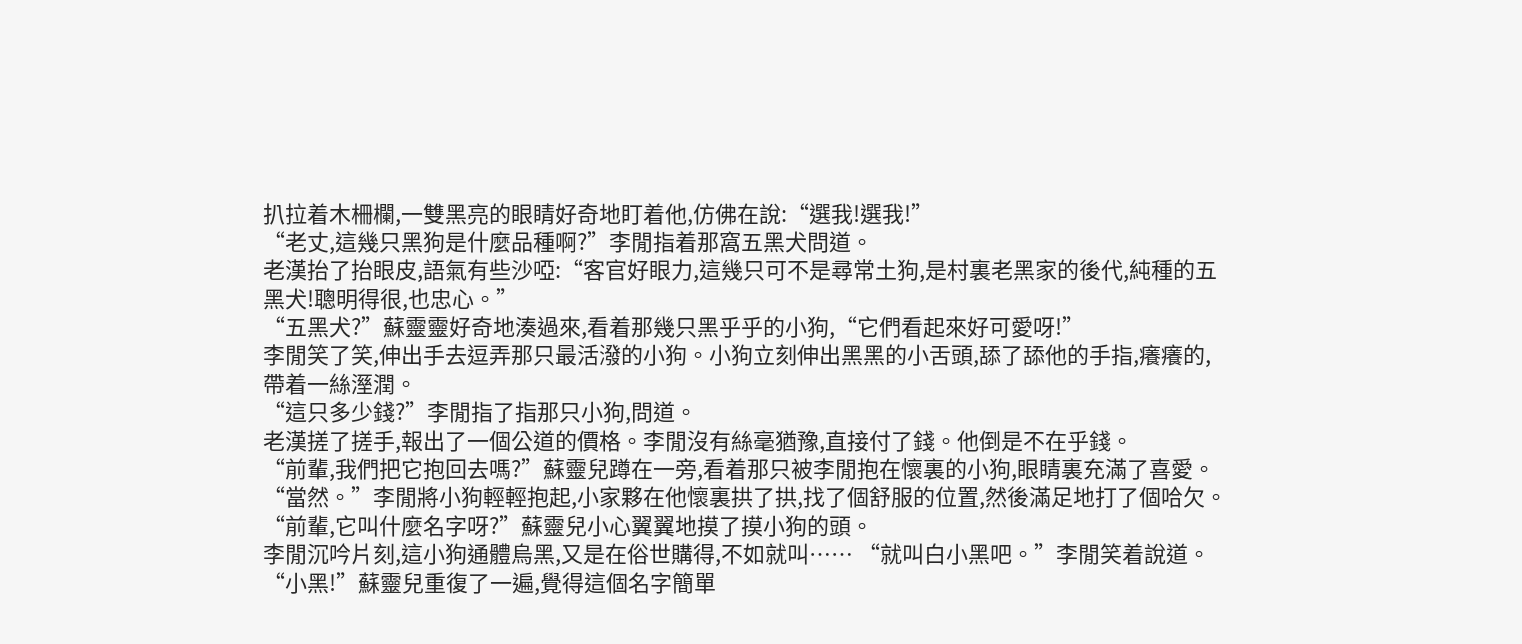扒拉着木柵欄,一雙黑亮的眼睛好奇地盯着他,仿佛在說:“選我!選我!”
“老丈,這幾只黑狗是什麼品種啊?”李閒指着那窩五黑犬問道。
老漢抬了抬眼皮,語氣有些沙啞:“客官好眼力,這幾只可不是尋常土狗,是村裏老黑家的後代,純種的五黑犬!聰明得很,也忠心。”
“五黑犬?”蘇靈靈好奇地湊過來,看着那幾只黑乎乎的小狗,“它們看起來好可愛呀!”
李閒笑了笑,伸出手去逗弄那只最活潑的小狗。小狗立刻伸出黑黑的小舌頭,舔了舔他的手指,癢癢的,帶着一絲溼潤。
“這只多少錢?”李閒指了指那只小狗,問道。
老漢搓了搓手,報出了一個公道的價格。李閒沒有絲毫猶豫,直接付了錢。他倒是不在乎錢。
“前輩,我們把它抱回去嗎?”蘇靈兒蹲在一旁,看着那只被李閒抱在懷裏的小狗,眼睛裏充滿了喜愛。
“當然。”李閒將小狗輕輕抱起,小家夥在他懷裏拱了拱,找了個舒服的位置,然後滿足地打了個哈欠。
“前輩,它叫什麼名字呀?”蘇靈兒小心翼翼地摸了摸小狗的頭。
李閒沉吟片刻,這小狗通體烏黑,又是在俗世購得,不如就叫…… “就叫白小黑吧。”李閒笑着說道。
“小黑!”蘇靈兒重復了一遍,覺得這個名字簡單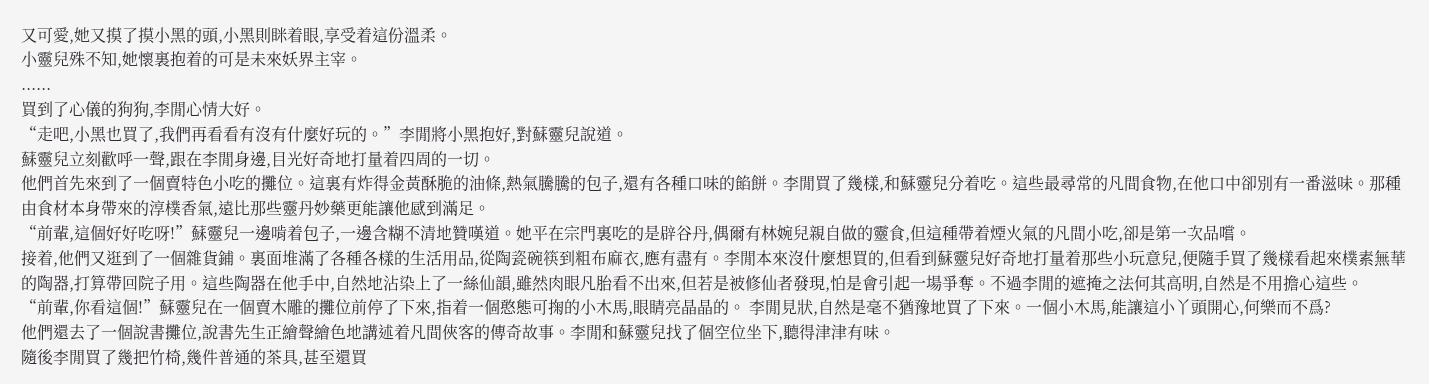又可愛,她又摸了摸小黑的頭,小黑則眯着眼,享受着這份溫柔。
小靈兒殊不知,她懷裏抱着的可是未來妖界主宰。
......
買到了心儀的狗狗,李閒心情大好。
“走吧,小黑也買了,我們再看看有沒有什麼好玩的。”李閒將小黑抱好,對蘇靈兒說道。
蘇靈兒立刻歡呼一聲,跟在李閒身邊,目光好奇地打量着四周的一切。
他們首先來到了一個賣特色小吃的攤位。這裏有炸得金黃酥脆的油條,熱氣騰騰的包子,還有各種口味的餡餅。李閒買了幾樣,和蘇靈兒分着吃。這些最尋常的凡間食物,在他口中卻別有一番滋味。那種由食材本身帶來的淳樸香氣,遠比那些靈丹妙藥更能讓他感到滿足。
“前輩,這個好好吃呀!”蘇靈兒一邊啃着包子,一邊含糊不清地贊嘆道。她平在宗門裏吃的是辟谷丹,偶爾有林婉兒親自做的靈食,但這種帶着煙火氣的凡間小吃,卻是第一次品嚐。
接着,他們又逛到了一個雜貨鋪。裏面堆滿了各種各樣的生活用品,從陶瓷碗筷到粗布麻衣,應有盡有。李閒本來沒什麼想買的,但看到蘇靈兒好奇地打量着那些小玩意兒,便隨手買了幾樣看起來樸素無華的陶器,打算帶回院子用。這些陶器在他手中,自然地沾染上了一絲仙韻,雖然肉眼凡胎看不出來,但若是被修仙者發現,怕是會引起一場爭奪。不過李閒的遮掩之法何其高明,自然是不用擔心這些。
“前輩,你看這個!”蘇靈兒在一個賣木雕的攤位前停了下來,指着一個憨態可掬的小木馬,眼睛亮晶晶的。 李閒見狀,自然是毫不猶豫地買了下來。一個小木馬,能讓這小丫頭開心,何樂而不爲?
他們還去了一個說書攤位,說書先生正繪聲繪色地講述着凡間俠客的傳奇故事。李閒和蘇靈兒找了個空位坐下,聽得津津有味。
隨後李閒買了幾把竹椅,幾件普通的茶具,甚至還買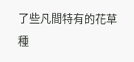了些凡間特有的花草種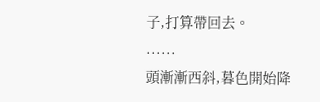子,打算帶回去。
......
頭漸漸西斜,暮色開始降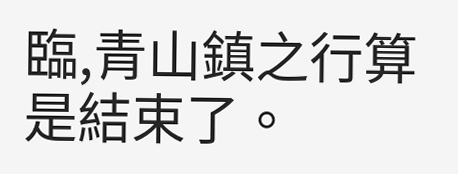臨,青山鎮之行算是結束了。